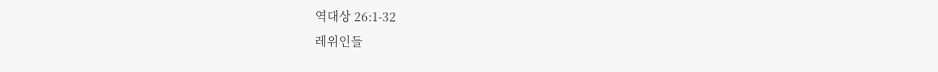역대상 26:1-32
레위인들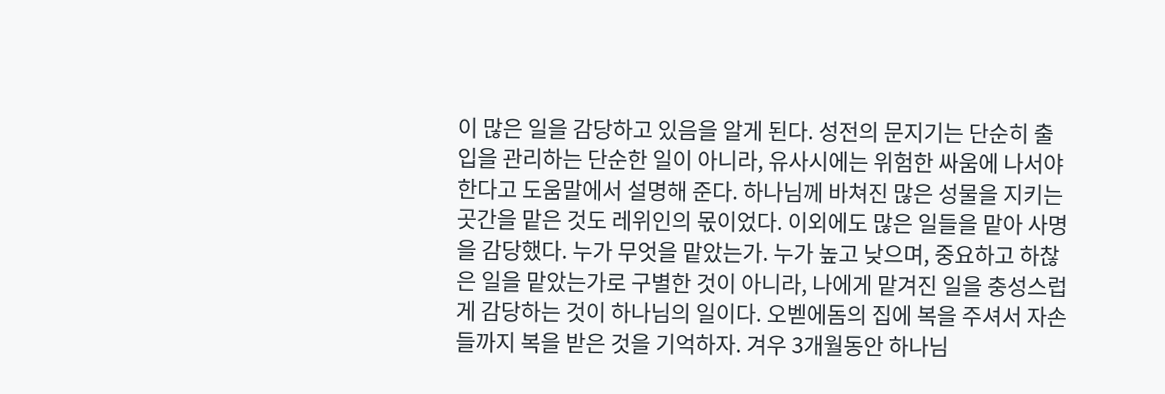이 많은 일을 감당하고 있음을 알게 된다. 성전의 문지기는 단순히 출입을 관리하는 단순한 일이 아니라, 유사시에는 위험한 싸움에 나서야 한다고 도움말에서 설명해 준다. 하나님께 바쳐진 많은 성물을 지키는 곳간을 맡은 것도 레위인의 몫이었다. 이외에도 많은 일들을 맡아 사명을 감당했다. 누가 무엇을 맡았는가. 누가 높고 낮으며, 중요하고 하찮은 일을 맡았는가로 구별한 것이 아니라, 나에게 맡겨진 일을 충성스럽게 감당하는 것이 하나님의 일이다. 오벧에돔의 집에 복을 주셔서 자손들까지 복을 받은 것을 기억하자. 겨우 3개월동안 하나님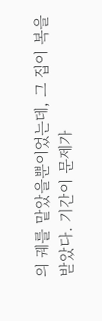의 궤를 맡았을뿐이었는데, 그 집이 복을 받았다. 기간이 문제가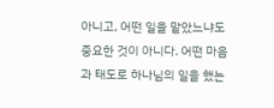아니고, 어떤 일을 맡았느냐도 중요한 것이 아니다. 어떤 마음과 태도로 하나님의 일을 했는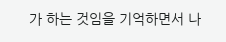가 하는 것임을 기억하면서 나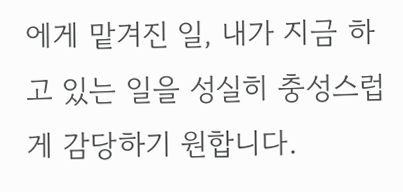에게 맡겨진 일, 내가 지금 하고 있는 일을 성실히 충성스럽게 감당하기 원합니다.